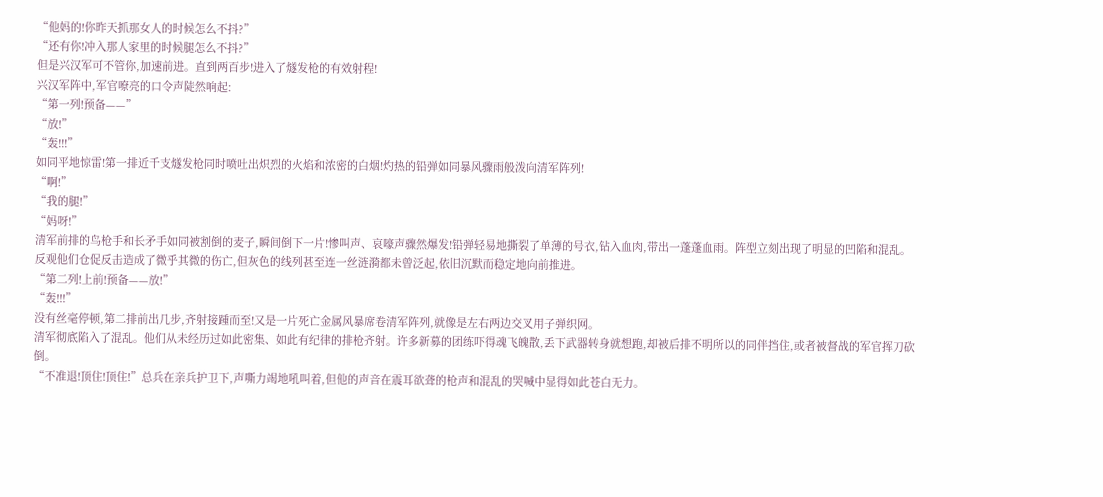“他妈的!你昨天抓那女人的时候怎么不抖?”
“还有你!冲入那人家里的时候腿怎么不抖?”
但是兴汉军可不管你,加速前进。直到两百步!进入了燧发枪的有效射程!
兴汉军阵中,军官嘹亮的口令声陡然响起:
“第一列!预备——”
“放!”
“轰!!!”
如同平地惊雷!第一排近千支燧发枪同时喷吐出炽烈的火焰和浓密的白烟!灼热的铅弹如同暴风骤雨般泼向清军阵列!
“啊!”
“我的腿!”
“妈呀!”
清军前排的鸟枪手和长矛手如同被割倒的麦子,瞬间倒下一片!惨叫声、哀嚎声骤然爆发!铅弹轻易地撕裂了单薄的号衣,钻入血肉,带出一蓬蓬血雨。阵型立刻出现了明显的凹陷和混乱。
反观他们仓促反击造成了微乎其微的伤亡,但灰色的线列甚至连一丝涟漪都未曾泛起,依旧沉默而稳定地向前推进。
“第二列!上前!预备——放!”
“轰!!!”
没有丝毫停顿,第二排前出几步,齐射接踵而至!又是一片死亡金属风暴席卷清军阵列,就像是左右两边交叉用子弹织网。
清军彻底陷入了混乱。他们从未经历过如此密集、如此有纪律的排枪齐射。许多新募的团练吓得魂飞魄散,丢下武器转身就想跑,却被后排不明所以的同伴挡住,或者被督战的军官挥刀砍倒。
“不准退!顶住!顶住!”总兵在亲兵护卫下,声嘶力竭地吼叫着,但他的声音在震耳欲聋的枪声和混乱的哭喊中显得如此苍白无力。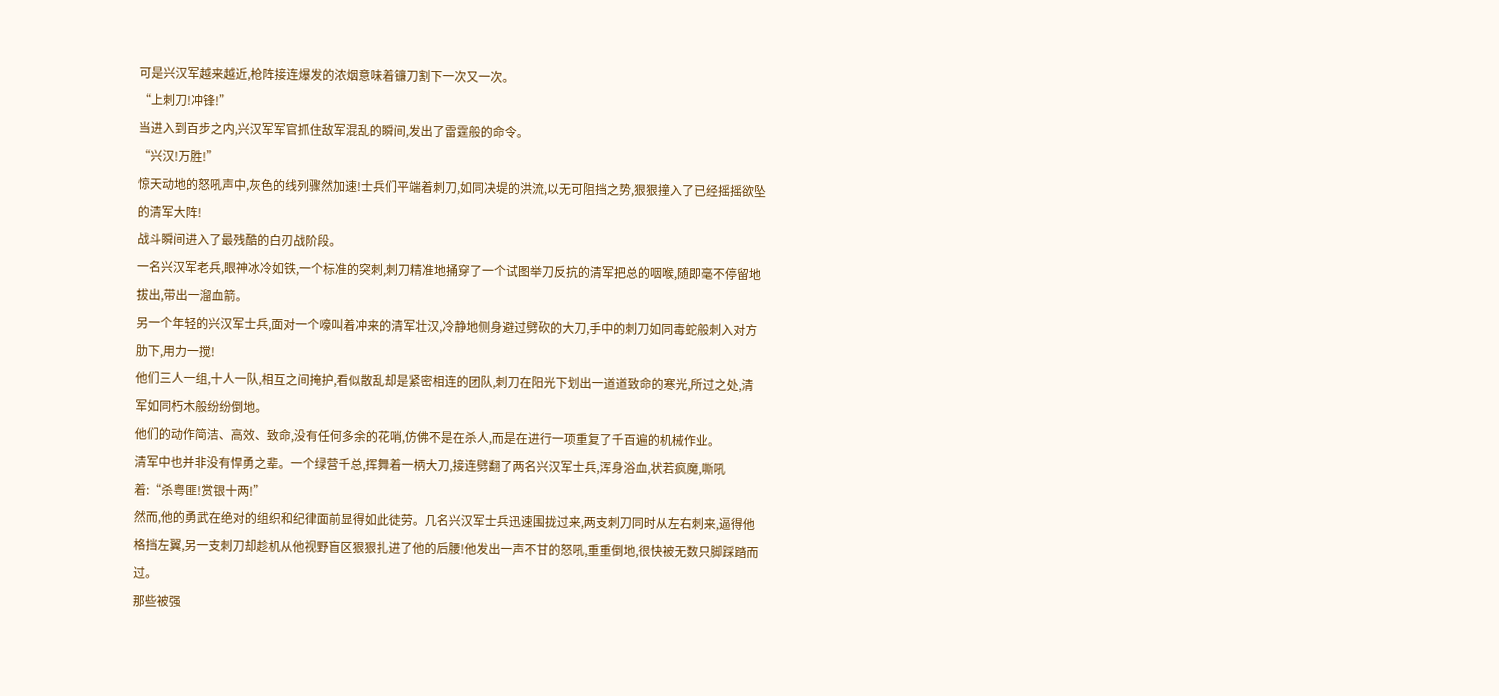可是兴汉军越来越近,枪阵接连爆发的浓烟意味着镰刀割下一次又一次。
“上刺刀!冲锋!”
当进入到百步之内,兴汉军军官抓住敌军混乱的瞬间,发出了雷霆般的命令。
“兴汉!万胜!”
惊天动地的怒吼声中,灰色的线列骤然加速!士兵们平端着刺刀,如同决堤的洪流,以无可阻挡之势,狠狠撞入了已经摇摇欲坠的清军大阵!
战斗瞬间进入了最残酷的白刃战阶段。
一名兴汉军老兵,眼神冰冷如铁,一个标准的突刺,刺刀精准地捅穿了一个试图举刀反抗的清军把总的咽喉,随即毫不停留地拔出,带出一溜血箭。
另一个年轻的兴汉军士兵,面对一个嚎叫着冲来的清军壮汉,冷静地侧身避过劈砍的大刀,手中的刺刀如同毒蛇般刺入对方肋下,用力一搅!
他们三人一组,十人一队,相互之间掩护,看似散乱却是紧密相连的团队,刺刀在阳光下划出一道道致命的寒光,所过之处,清军如同朽木般纷纷倒地。
他们的动作简洁、高效、致命,没有任何多余的花哨,仿佛不是在杀人,而是在进行一项重复了千百遍的机械作业。
清军中也并非没有悍勇之辈。一个绿营千总,挥舞着一柄大刀,接连劈翻了两名兴汉军士兵,浑身浴血,状若疯魔,嘶吼着:“杀粤匪!赏银十两!”
然而,他的勇武在绝对的组织和纪律面前显得如此徒劳。几名兴汉军士兵迅速围拢过来,两支刺刀同时从左右刺来,逼得他格挡左翼,另一支刺刀却趁机从他视野盲区狠狠扎进了他的后腰!他发出一声不甘的怒吼,重重倒地,很快被无数只脚踩踏而过。
那些被强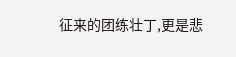征来的团练壮丁,更是悲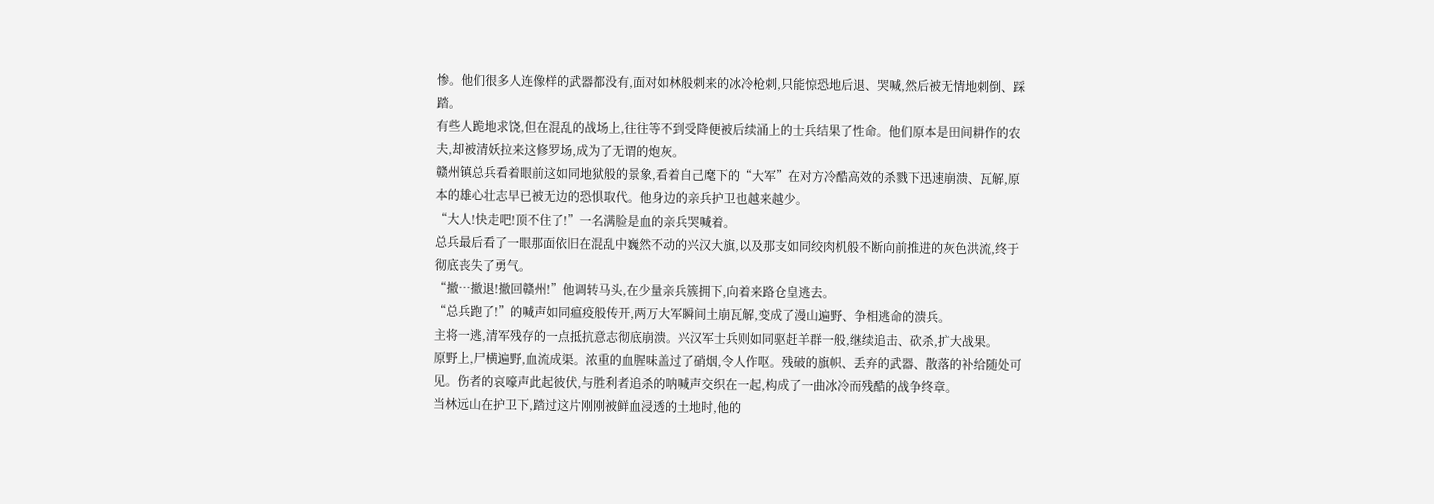惨。他们很多人连像样的武器都没有,面对如林般刺来的冰冷枪刺,只能惊恐地后退、哭喊,然后被无情地刺倒、踩踏。
有些人跪地求饶,但在混乱的战场上,往往等不到受降便被后续涌上的士兵结果了性命。他们原本是田间耕作的农夫,却被清妖拉来这修罗场,成为了无谓的炮灰。
赣州镇总兵看着眼前这如同地狱般的景象,看着自己麾下的“大军”在对方冷酷高效的杀戮下迅速崩溃、瓦解,原本的雄心壮志早已被无边的恐惧取代。他身边的亲兵护卫也越来越少。
“大人!快走吧!顶不住了!”一名满脸是血的亲兵哭喊着。
总兵最后看了一眼那面依旧在混乱中巍然不动的兴汉大旗,以及那支如同绞肉机般不断向前推进的灰色洪流,终于彻底丧失了勇气。
“撤…撤退!撤回赣州!”他调转马头,在少量亲兵簇拥下,向着来路仓皇逃去。
“总兵跑了!”的喊声如同瘟疫般传开,两万大军瞬间土崩瓦解,变成了漫山遍野、争相逃命的溃兵。
主将一逃,清军残存的一点抵抗意志彻底崩溃。兴汉军士兵则如同驱赶羊群一般,继续追击、砍杀,扩大战果。
原野上,尸横遍野,血流成渠。浓重的血腥味盖过了硝烟,令人作呕。残破的旗帜、丢弃的武器、散落的补给随处可见。伤者的哀嚎声此起彼伏,与胜利者追杀的呐喊声交织在一起,构成了一曲冰冷而残酷的战争终章。
当林远山在护卫下,踏过这片刚刚被鲜血浸透的土地时,他的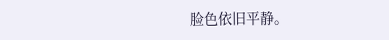脸色依旧平静。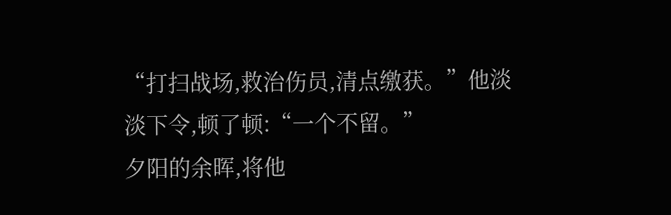“打扫战场,救治伤员,清点缴获。”他淡淡下令,顿了顿:“一个不留。”
夕阳的余晖,将他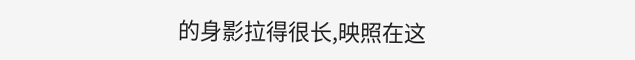的身影拉得很长,映照在这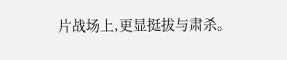片战场上,更显挺拔与肃杀。